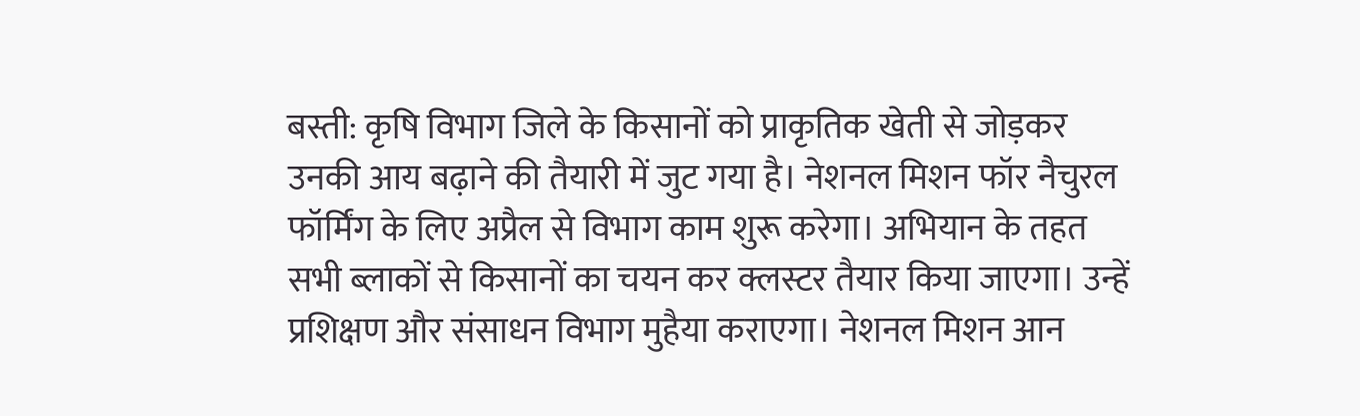बस्ती: कृषि विभाग जिले के किसानों को प्राकृतिक खेती से जोड़कर उनकी आय बढ़ाने की तैयारी में जुट गया है। नेशनल मिशन फॉर नैचुरल फॉर्मिंग के लिए अप्रैल से विभाग काम शुरू करेगा। अभियान के तहत सभी ब्लाकों से किसानों का चयन कर क्लस्टर तैयार किया जाएगा। उन्हें प्रशिक्षण और संसाधन विभाग मुहैया कराएगा। नेशनल मिशन आन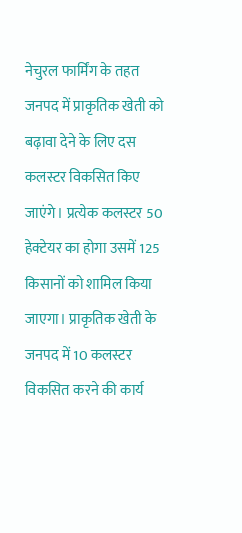नेचुरल फार्मिंग के तहत जनपद में प्राकृतिक खेती को बढ़ावा देने के लिए दस कलस्टर विकसित किए जाएंगे। प्रत्येक कलस्टर 50 हेक्टेयर का होगा उसमें 125 किसानों को शामिल किया जाएगा। प्राकृतिक खेती के जनपद में 10 कलस्टर विकसित करने की कार्य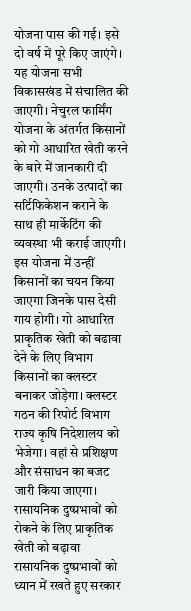योजना पास की गई। इसे दो वर्ष में पूरे किए जाएंगे। यह योजना सभी विकासखंड में संचालित की जाएगी। नेचुरल फार्मिंग योजना के अंतर्गत किसानों को गो आधारित खेती करने के बारे में जानकारी दी जाएगी। उनके उत्पादों का सर्टिफिकेशन कराने के साथ ही मार्केटिंग की व्यवस्था भी कराई जाएगी। इस योजना में उन्हीं किसानों का चयन किया जाएगा जिनके पास देसी गाय होगी। गो आधारित प्राकृतिक खेती को बढावा देने के लिए विभाग किसानों का क्लस्टर बनाकर जोड़ेगा। क्लस्टर गठन की रिपोर्ट विभाग राज्य कृषि निदेशालय को भेजेगा। वहां से प्रशिक्षण और संसाधन का बजट जारी किया जाएगा।
रासायनिक दुष्प्रभावों को रोकने के लिए प्राकृतिक खेती को बढ़ावा
रासायनिक दुष्प्रभावों को ध्यान में रखते हुए सरकार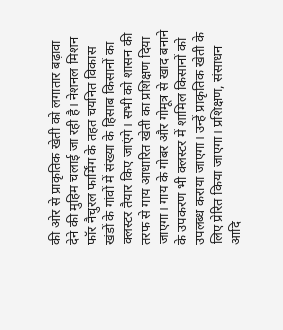की ओर से प्राकृतिक खेती को लगातार बढ़ावा देने की मुहिम चलाई जा रही है। नेशनल मिशन फॉर नैचुरल फार्मिंग के तहत चयनित विकास खंडों के गांवों में संख्या के हिसाब किसानों का क्लस्टर तैयार किए जाएंगे। सभी को शासन की तरफ से गाय आधारित खेती का प्रशिक्षण दिया जाएगा। गाय के गोबर और गोमूत्र से खाद बनाने के उपकरण भी क्लस्टर में शामिल किसानों को उपलब्ध कराया जाएगा। उन्हें प्राकृतिक खेती के लिए प्रेरित किया जाएगा। प्रशिक्षण, संसाधन आदि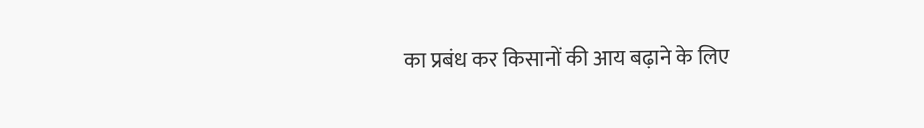का प्रबंध कर किसानों की आय बढ़ाने के लिए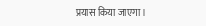प्रयास किया जाएगा।